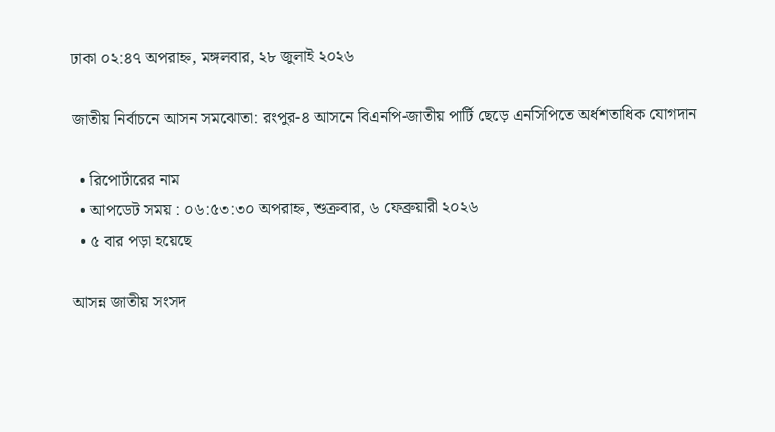ঢাকা ০২:৪৭ অপরাহ্ন, মঙ্গলবার, ২৮ জুলাই ২০২৬

জাতীয় নির্বাচনে আসন সমঝোতা: রংপুর-৪ আসনে বিএনপি-জাতীয় পার্টি ছেড়ে এনসিপিতে অর্ধশতাধিক যোগদান

  • রিপোর্টারের নাম
  • আপডেট সময় : ০৬:৫৩:৩০ অপরাহ্ন, শুক্রবার, ৬ ফেব্রুয়ারী ২০২৬
  • ৫ বার পড়া হয়েছে

আসন্ন জাতীয় সংসদ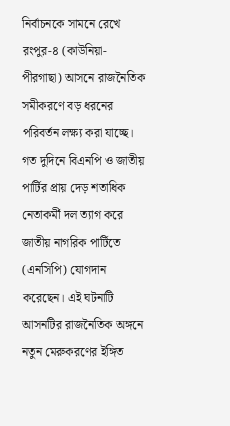নির্বাচনকে সামনে রেখে রংপুর-৪ (কাউনিয়া-পীরগাছা) আসনে রাজনৈতিক সমীকরণে বড় ধরনের পরিবর্তন লক্ষ্য করা যাচ্ছে। গত দুদিনে বিএনপি ও জাতীয় পার্টির প্রায় দেড় শতাধিক নেতাকর্মী দল ত্যাগ করে জাতীয় নাগরিক পার্টিতে (এনসিপি) যোগদান করেছেন। এই ঘটনাটি আসনটির রাজনৈতিক অঙ্গনে নতুন মেরুকরণের ইঙ্গিত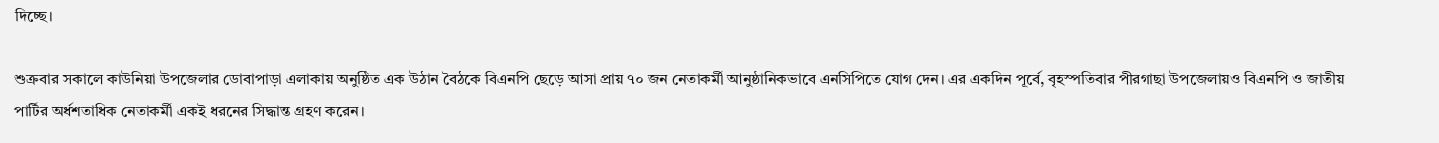দিচ্ছে।

শুক্রবার সকালে কাউনিয়া উপজেলার ডোবাপাড়া এলাকায় অনুষ্ঠিত এক উঠান বৈঠকে বিএনপি ছেড়ে আসা প্রায় ৭০ জন নেতাকর্মী আনুষ্ঠানিকভাবে এনসিপিতে যোগ দেন। এর একদিন পূর্বে, বৃহস্পতিবার পীরগাছা উপজেলায়ও বিএনপি ও জাতীয় পার্টির অর্ধশতাধিক নেতাকর্মী একই ধরনের সিদ্ধান্ত গ্রহণ করেন।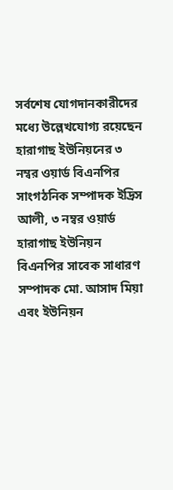সর্বশেষ যোগদানকারীদের মধ্যে উল্লেখযোগ্য রয়েছেন হারাগাছ ইউনিয়নের ৩ নম্বর ওয়ার্ড বিএনপির সাংগঠনিক সম্পাদক ইদ্রিস আলী, ৩ নম্বর ওয়ার্ড হারাগাছ ইউনিয়ন বিএনপির সাবেক সাধারণ সম্পাদক মো. আসাদ মিয়া এবং ইউনিয়ন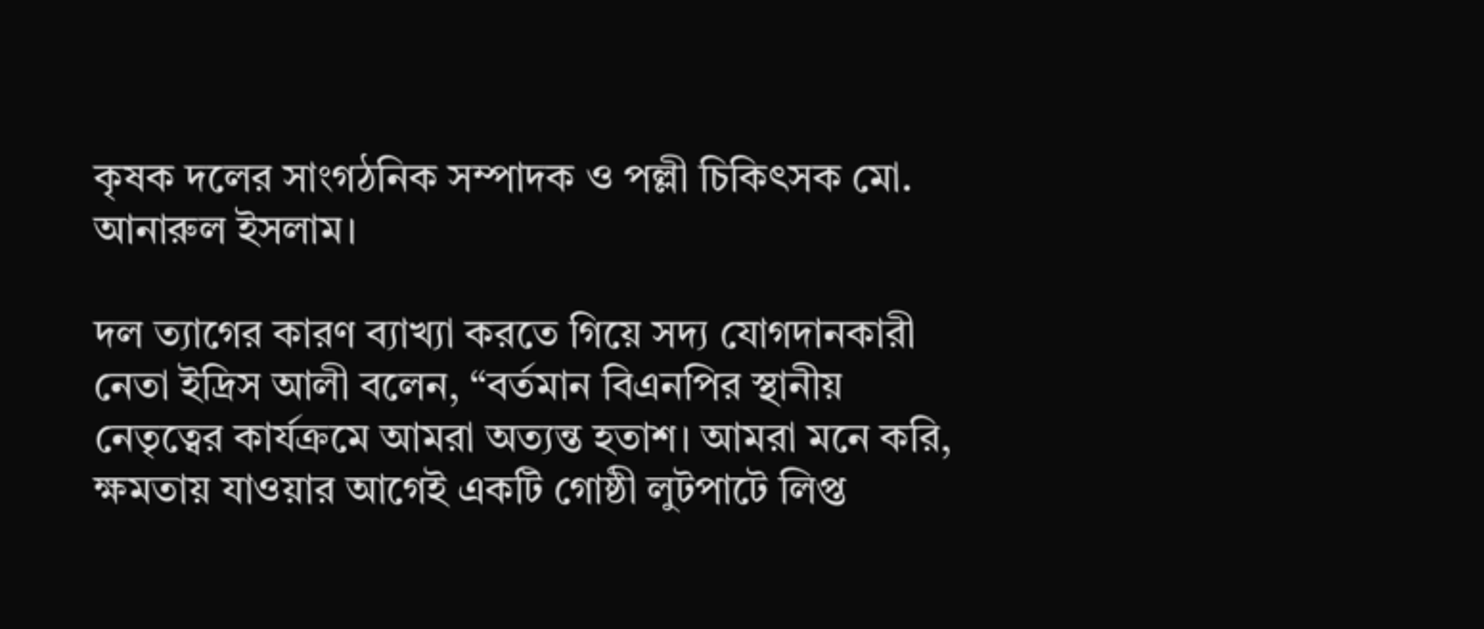কৃষক দলের সাংগঠনিক সম্পাদক ও পল্লী চিকিৎসক মো. আনারুল ইসলাম।

দল ত্যাগের কারণ ব্যাখ্যা করতে গিয়ে সদ্য যোগদানকারী নেতা ইদ্রিস আলী বলেন, “বর্তমান বিএনপির স্থানীয় নেতৃত্বের কার্যক্রমে আমরা অত্যন্ত হতাশ। আমরা মনে করি, ক্ষমতায় যাওয়ার আগেই একটি গোষ্ঠী লুটপাটে লিপ্ত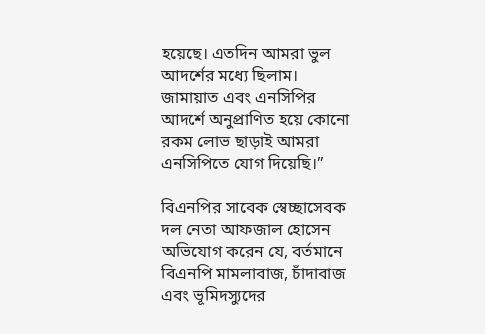হয়েছে। এতদিন আমরা ভুল আদর্শের মধ্যে ছিলাম। জামায়াত এবং এনসিপির আদর্শে অনুপ্রাণিত হয়ে কোনো রকম লোভ ছাড়াই আমরা এনসিপিতে যোগ দিয়েছি।”

বিএনপির সাবেক স্বেচ্ছাসেবক দল নেতা আফজাল হোসেন অভিযোগ করেন যে, বর্তমানে বিএনপি মামলাবাজ, চাঁদাবাজ এবং ভূমিদস্যুদের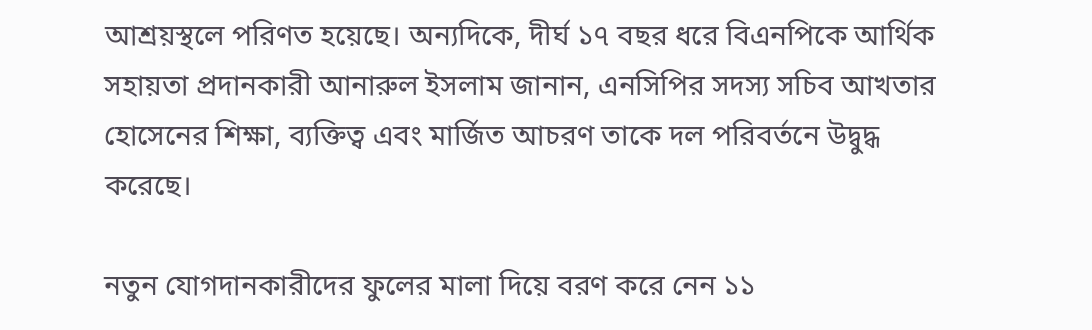আশ্রয়স্থলে পরিণত হয়েছে। অন্যদিকে, দীর্ঘ ১৭ বছর ধরে বিএনপিকে আর্থিক সহায়তা প্রদানকারী আনারুল ইসলাম জানান, এনসিপির সদস্য সচিব আখতার হোসেনের শিক্ষা, ব্যক্তিত্ব এবং মার্জিত আচরণ তাকে দল পরিবর্তনে উদ্বুদ্ধ করেছে।

নতুন যোগদানকারীদের ফুলের মালা দিয়ে বরণ করে নেন ১১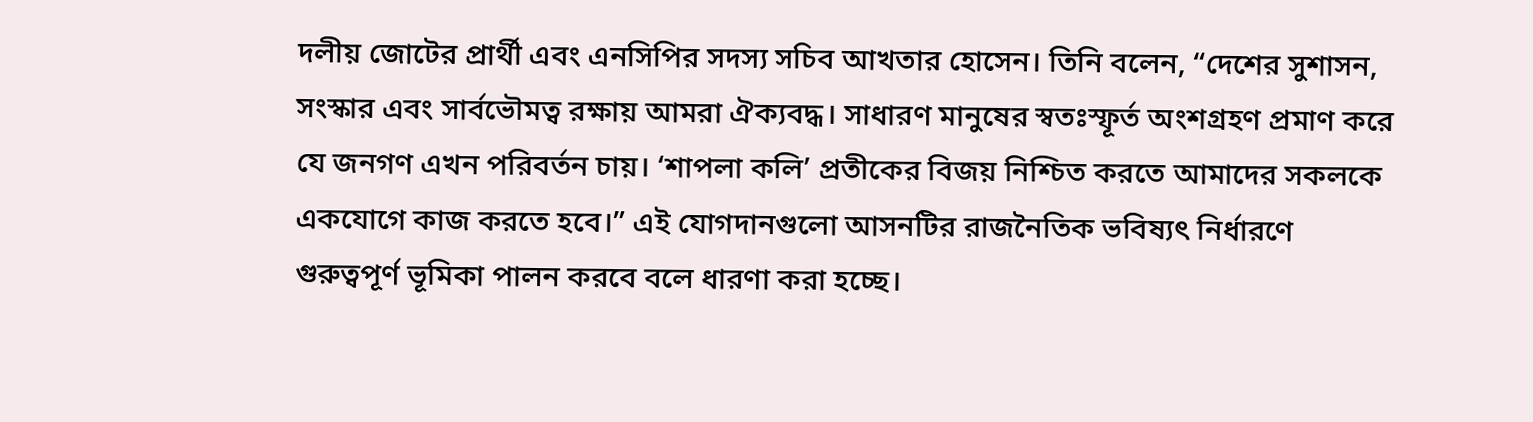দলীয় জোটের প্রার্থী এবং এনসিপির সদস্য সচিব আখতার হোসেন। তিনি বলেন, “দেশের সুশাসন, সংস্কার এবং সার্বভৌমত্ব রক্ষায় আমরা ঐক্যবদ্ধ। সাধারণ মানুষের স্বতঃস্ফূর্ত অংশগ্রহণ প্রমাণ করে যে জনগণ এখন পরিবর্তন চায়। ‘শাপলা কলি’ প্রতীকের বিজয় নিশ্চিত করতে আমাদের সকলকে একযোগে কাজ করতে হবে।” এই যোগদানগুলো আসনটির রাজনৈতিক ভবিষ্যৎ নির্ধারণে গুরুত্বপূর্ণ ভূমিকা পালন করবে বলে ধারণা করা হচ্ছে।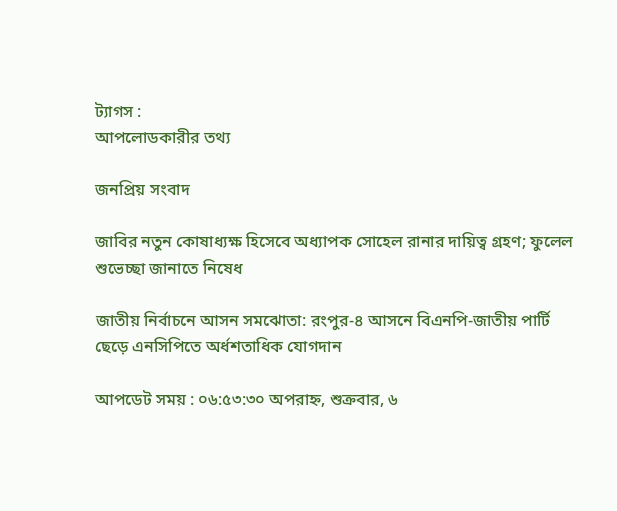ট্যাগস :
আপলোডকারীর তথ্য

জনপ্রিয় সংবাদ

জাবির নতুন কোষাধ্যক্ষ হিসেবে অধ্যাপক সোহেল রানার দায়িত্ব গ্রহণ; ফুলেল শুভেচ্ছা জানাতে নিষেধ

জাতীয় নির্বাচনে আসন সমঝোতা: রংপুর-৪ আসনে বিএনপি-জাতীয় পার্টি ছেড়ে এনসিপিতে অর্ধশতাধিক যোগদান

আপডেট সময় : ০৬:৫৩:৩০ অপরাহ্ন, শুক্রবার, ৬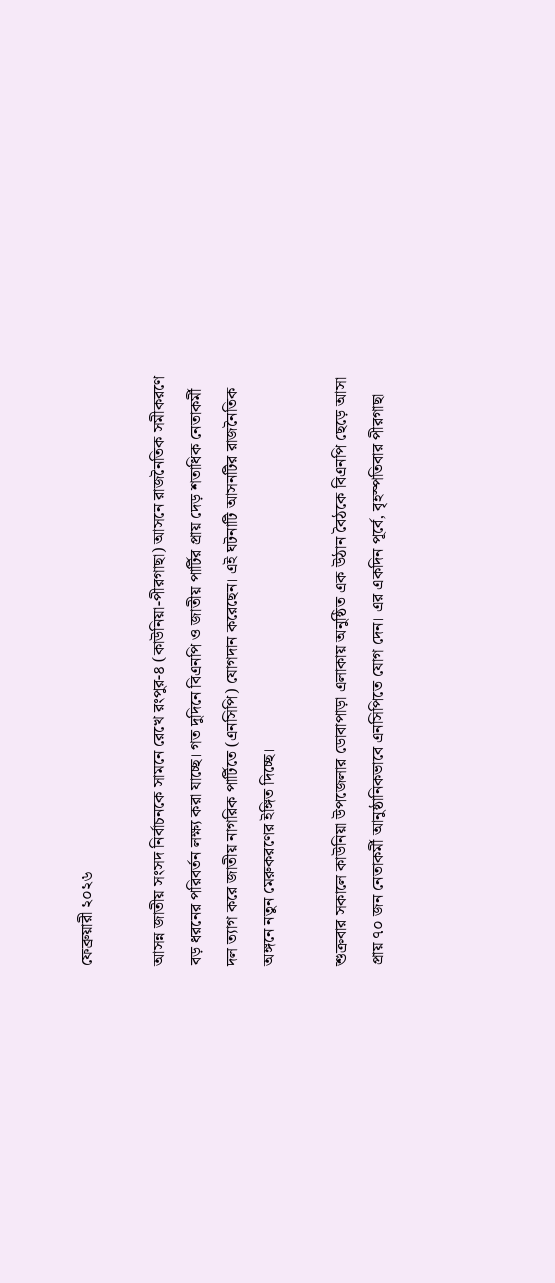ফেব্রুয়ারী ২০২৬

আসন্ন জাতীয় সংসদ নির্বাচনকে সামনে রেখে রংপুর-৪ (কাউনিয়া-পীরগাছা) আসনে রাজনৈতিক সমীকরণে বড় ধরনের পরিবর্তন লক্ষ্য করা যাচ্ছে। গত দুদিনে বিএনপি ও জাতীয় পার্টির প্রায় দেড় শতাধিক নেতাকর্মী দল ত্যাগ করে জাতীয় নাগরিক পার্টিতে (এনসিপি) যোগদান করেছেন। এই ঘটনাটি আসনটির রাজনৈতিক অঙ্গনে নতুন মেরুকরণের ইঙ্গিত দিচ্ছে।

শুক্রবার সকালে কাউনিয়া উপজেলার ডোবাপাড়া এলাকায় অনুষ্ঠিত এক উঠান বৈঠকে বিএনপি ছেড়ে আসা প্রায় ৭০ জন নেতাকর্মী আনুষ্ঠানিকভাবে এনসিপিতে যোগ দেন। এর একদিন পূর্বে, বৃহস্পতিবার পীরগাছা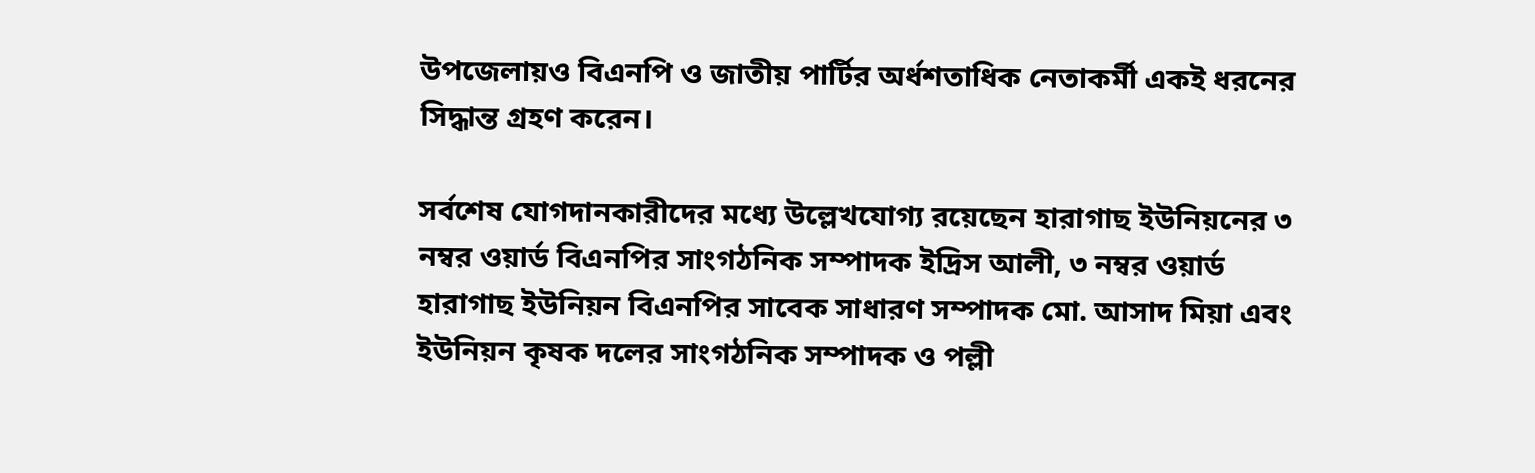উপজেলায়ও বিএনপি ও জাতীয় পার্টির অর্ধশতাধিক নেতাকর্মী একই ধরনের সিদ্ধান্ত গ্রহণ করেন।

সর্বশেষ যোগদানকারীদের মধ্যে উল্লেখযোগ্য রয়েছেন হারাগাছ ইউনিয়নের ৩ নম্বর ওয়ার্ড বিএনপির সাংগঠনিক সম্পাদক ইদ্রিস আলী, ৩ নম্বর ওয়ার্ড হারাগাছ ইউনিয়ন বিএনপির সাবেক সাধারণ সম্পাদক মো. আসাদ মিয়া এবং ইউনিয়ন কৃষক দলের সাংগঠনিক সম্পাদক ও পল্লী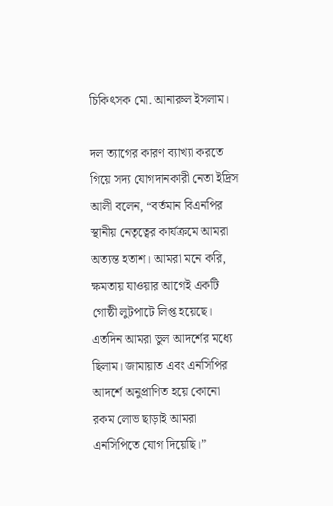চিকিৎসক মো. আনারুল ইসলাম।

দল ত্যাগের কারণ ব্যাখ্যা করতে গিয়ে সদ্য যোগদানকারী নেতা ইদ্রিস আলী বলেন, “বর্তমান বিএনপির স্থানীয় নেতৃত্বের কার্যক্রমে আমরা অত্যন্ত হতাশ। আমরা মনে করি, ক্ষমতায় যাওয়ার আগেই একটি গোষ্ঠী লুটপাটে লিপ্ত হয়েছে। এতদিন আমরা ভুল আদর্শের মধ্যে ছিলাম। জামায়াত এবং এনসিপির আদর্শে অনুপ্রাণিত হয়ে কোনো রকম লোভ ছাড়াই আমরা এনসিপিতে যোগ দিয়েছি।”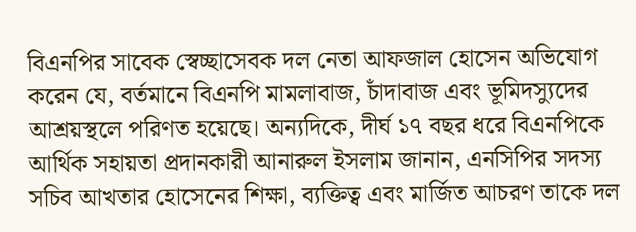বিএনপির সাবেক স্বেচ্ছাসেবক দল নেতা আফজাল হোসেন অভিযোগ করেন যে, বর্তমানে বিএনপি মামলাবাজ, চাঁদাবাজ এবং ভূমিদস্যুদের আশ্রয়স্থলে পরিণত হয়েছে। অন্যদিকে, দীর্ঘ ১৭ বছর ধরে বিএনপিকে আর্থিক সহায়তা প্রদানকারী আনারুল ইসলাম জানান, এনসিপির সদস্য সচিব আখতার হোসেনের শিক্ষা, ব্যক্তিত্ব এবং মার্জিত আচরণ তাকে দল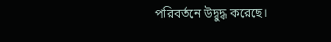পরিবর্তনে উদ্বুদ্ধ করেছে।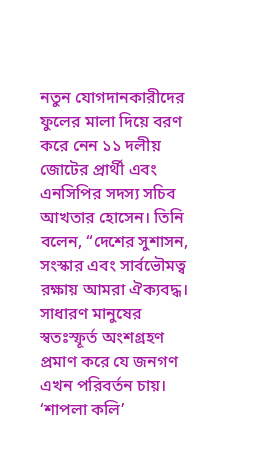নতুন যোগদানকারীদের ফুলের মালা দিয়ে বরণ করে নেন ১১ দলীয় জোটের প্রার্থী এবং এনসিপির সদস্য সচিব আখতার হোসেন। তিনি বলেন, “দেশের সুশাসন, সংস্কার এবং সার্বভৌমত্ব রক্ষায় আমরা ঐক্যবদ্ধ। সাধারণ মানুষের স্বতঃস্ফূর্ত অংশগ্রহণ প্রমাণ করে যে জনগণ এখন পরিবর্তন চায়। ‘শাপলা কলি’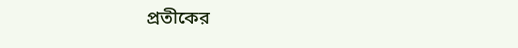প্রতীকের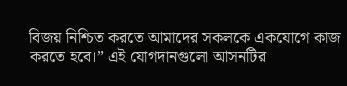বিজয় নিশ্চিত করতে আমাদের সকলকে একযোগে কাজ করতে হবে।” এই যোগদানগুলো আসনটির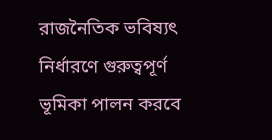রাজনৈতিক ভবিষ্যৎ নির্ধারণে গুরুত্বপূর্ণ ভূমিকা পালন করবে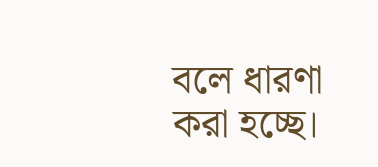বলে ধারণা করা হচ্ছে।